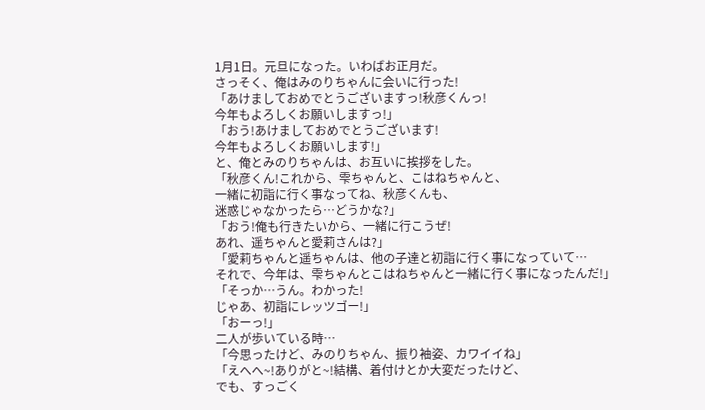1月1日。元旦になった。いわばお正月だ。
さっそく、俺はみのりちゃんに会いに行った!
「あけましておめでとうございますっ!秋彦くんっ!
今年もよろしくお願いしますっ!」
「おう!あけましておめでとうございます!
今年もよろしくお願いします!」
と、俺とみのりちゃんは、お互いに挨拶をした。
「秋彦くん!これから、雫ちゃんと、こはねちゃんと、
一緒に初詣に行く事なってね、秋彦くんも、
迷惑じゃなかったら…どうかな?」
「おう!俺も行きたいから、一緒に行こうぜ!
あれ、遥ちゃんと愛莉さんは?」
「愛莉ちゃんと遥ちゃんは、他の子達と初詣に行く事になっていて…
それで、今年は、雫ちゃんとこはねちゃんと一緒に行く事になったんだ!」
「そっか…うん。わかった!
じゃあ、初詣にレッツゴー!」
「おーっ!」
二人が歩いている時…
「今思ったけど、みのりちゃん、振り袖姿、カワイイね」
「えへへ~!ありがと~!結構、着付けとか大変だったけど、
でも、すっごく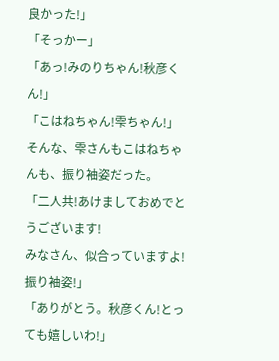良かった!」
「そっかー」
「あっ!みのりちゃん!秋彦くん!」
「こはねちゃん!雫ちゃん!」
そんな、雫さんもこはねちゃんも、振り袖姿だった。
「二人共!あけましておめでとうございます!
みなさん、似合っていますよ!振り袖姿!」
「ありがとう。秋彦くん!とっても嬉しいわ!」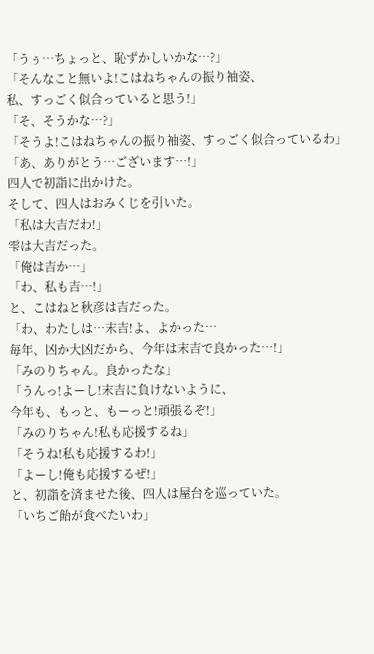「うぅ…ちょっと、恥ずかしいかな…?」
「そんなこと無いよ!こはねちゃんの振り袖姿、
私、すっごく似合っていると思う!」
「そ、そうかな…?」
「そうよ!こはねちゃんの振り袖姿、すっごく似合っているわ」
「あ、ありがとう…ございます…!」
四人で初詣に出かけた。
そして、四人はおみくじを引いた。
「私は大吉だわ!」
雫は大吉だった。
「俺は吉か…」
「わ、私も吉…!」
と、こはねと秋彦は吉だった。
「わ、わたしは…末吉!よ、よかった…
毎年、凶か大凶だから、今年は末吉で良かった…!」
「みのりちゃん。良かったな」
「うんっ!よーし!末吉に負けないように、
今年も、もっと、もーっと!頑張るぞ!」
「みのりちゃん!私も応援するね」
「そうね!私も応援するわ!」
「よーし!俺も応援するぜ!」
と、初詣を済ませた後、四人は屋台を巡っていた。
「いちご飴が食べたいわ」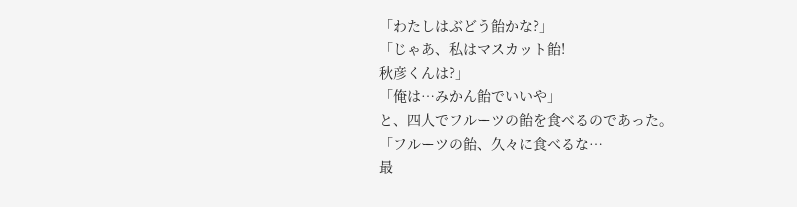「わたしはぶどう飴かな?」
「じゃあ、私はマスカット飴!
秋彦くんは?」
「俺は…みかん飴でいいや」
と、四人でフルーツの飴を食べるのであった。
「フルーツの飴、久々に食べるな…
最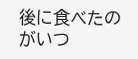後に食べたのがいつ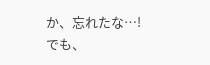か、忘れたな…!
でも、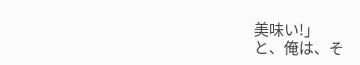美味い!」
と、俺は、そ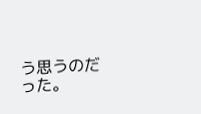う思うのだった。